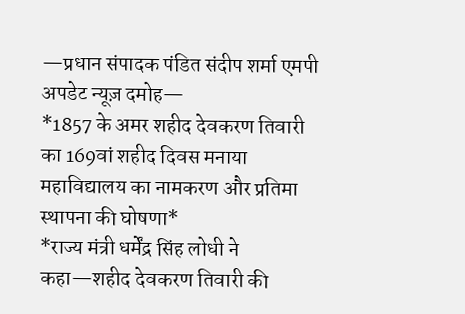—प्रधान संपादक पंडित संदीप शर्मा एमपी अपडेट न्यूज़ दमोह—
*1857 के अमर शहीद देवकरण तिवारी का 169वां शहीद दिवस मनाया महाविद्यालय का नामकरण और प्रतिमा स्थापना की घोषणा*
*राज्य मंत्री धर्मेंद्र सिंह लोधी ने कहा—शहीद देवकरण तिवारी की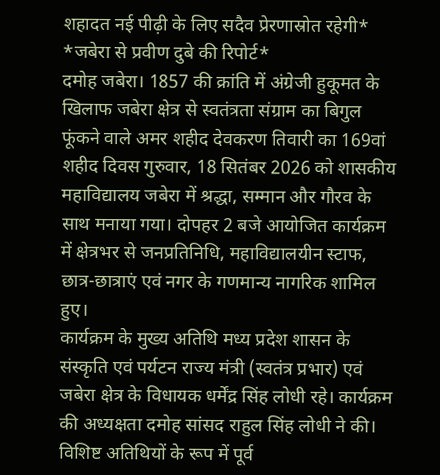शहादत नई पीढ़ी के लिए सदैव प्रेरणास्रोत रहेगी*
*जबेरा से प्रवीण दुबे की रिपोर्ट*
दमोह जबेरा। 1857 की क्रांति में अंग्रेजी हुकूमत के खिलाफ जबेरा क्षेत्र से स्वतंत्रता संग्राम का बिगुल फूंकने वाले अमर शहीद देवकरण तिवारी का 169वां शहीद दिवस गुरुवार, 18 सितंबर 2026 को शासकीय महाविद्यालय जबेरा में श्रद्धा, सम्मान और गौरव के साथ मनाया गया। दोपहर 2 बजे आयोजित कार्यक्रम में क्षेत्रभर से जनप्रतिनिधि, महाविद्यालयीन स्टाफ, छात्र-छात्राएं एवं नगर के गणमान्य नागरिक शामिल हुए।
कार्यक्रम के मुख्य अतिथि मध्य प्रदेश शासन के संस्कृति एवं पर्यटन राज्य मंत्री (स्वतंत्र प्रभार) एवं जबेरा क्षेत्र के विधायक धर्मेंद्र सिंह लोधी रहे। कार्यक्रम की अध्यक्षता दमोह सांसद राहुल सिंह लोधी ने की। विशिष्ट अतिथियों के रूप में पूर्व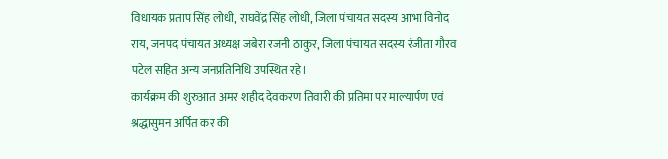विधायक प्रताप सिंह लोधी, राघवेंद्र सिंह लोधी, जिला पंचायत सदस्य आभा विनोद राय, जनपद पंचायत अध्यक्ष जबेरा रजनी ठाकुर, जिला पंचायत सदस्य रंजीता गौरव पटेल सहित अन्य जनप्रतिनिधि उपस्थित रहे।
कार्यक्रम की शुरुआत अमर शहीद देवकरण तिवारी की प्रतिमा पर माल्यार्पण एवं श्रद्धासुमन अर्पित कर की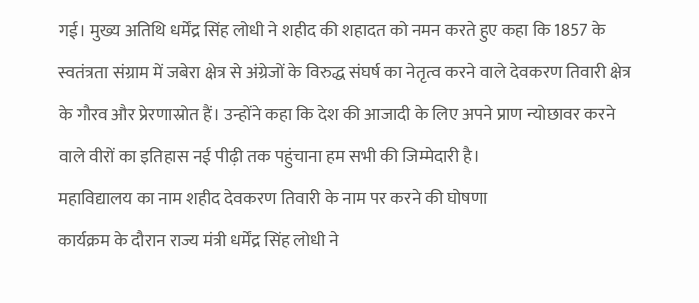गई। मुख्य अतिथि धर्मेंद्र सिंह लोधी ने शहीद की शहादत को नमन करते हुए कहा कि 1857 के स्वतंत्रता संग्राम में जबेरा क्षेत्र से अंग्रेजों के विरुद्ध संघर्ष का नेतृत्व करने वाले देवकरण तिवारी क्षेत्र के गौरव और प्रेरणास्रोत हैं। उन्होंने कहा कि देश की आजादी के लिए अपने प्राण न्योछावर करने वाले वीरों का इतिहास नई पीढ़ी तक पहुंचाना हम सभी की जिम्मेदारी है।
महाविद्यालय का नाम शहीद देवकरण तिवारी के नाम पर करने की घोषणा
कार्यक्रम के दौरान राज्य मंत्री धर्मेंद्र सिंह लोधी ने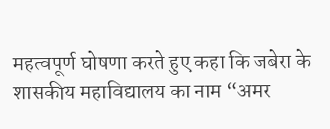महत्वपूर्ण घोषणा करते हुए कहा कि जबेरा के शासकीय महाविद्यालय का नाम “अमर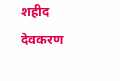शहीद देवकरण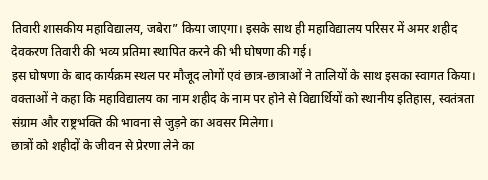तिवारी शासकीय महाविद्यालय, जबेरा” किया जाएगा। इसके साथ ही महाविद्यालय परिसर में अमर शहीद देवकरण तिवारी की भव्य प्रतिमा स्थापित करने की भी घोषणा की गई।
इस घोषणा के बाद कार्यक्रम स्थल पर मौजूद लोगों एवं छात्र-छात्राओं ने तालियों के साथ इसका स्वागत किया। वक्ताओं ने कहा कि महाविद्यालय का नाम शहीद के नाम पर होने से विद्यार्थियों को स्थानीय इतिहास, स्वतंत्रता संग्राम और राष्ट्रभक्ति की भावना से जुड़ने का अवसर मिलेगा।
छात्रों को शहीदों के जीवन से प्रेरणा लेने का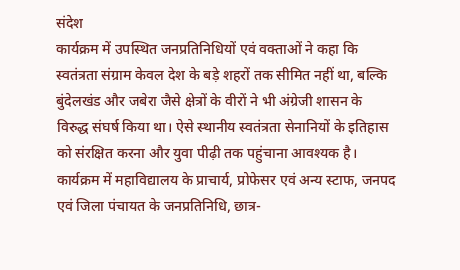संदेश
कार्यक्रम में उपस्थित जनप्रतिनिधियों एवं वक्ताओं ने कहा कि स्वतंत्रता संग्राम केवल देश के बड़े शहरों तक सीमित नहीं था, बल्कि बुंदेलखंड और जबेरा जैसे क्षेत्रों के वीरों ने भी अंग्रेजी शासन के विरुद्ध संघर्ष किया था। ऐसे स्थानीय स्वतंत्रता सेनानियों के इतिहास को संरक्षित करना और युवा पीढ़ी तक पहुंचाना आवश्यक है।
कार्यक्रम में महाविद्यालय के प्राचार्य, प्रोफेसर एवं अन्य स्टाफ, जनपद एवं जिला पंचायत के जनप्रतिनिधि, छात्र-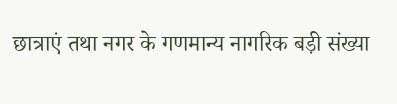छात्राएं तथा नगर के गणमान्य नागरिक बड़ी संख्या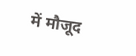में मौजूद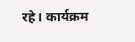रहे। कार्यक्रम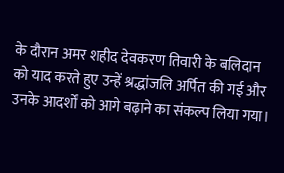के दौरान अमर शहीद देवकरण तिवारी के बलिदान को याद करते हुए उन्हें श्रद्धांजलि अर्पित की गई और उनके आदर्शों को आगे बढ़ाने का संकल्प लिया गया।